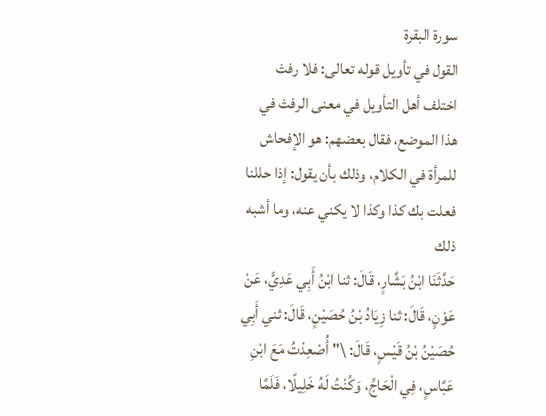سورة البقرة
القول في تأويل قوله تعالى: فلا رفث اختلف أهل التأويل في معنى الرفث في هذا الموضع، فقال بعضهم: هو الإفحاش للمرأة في الكلام، وذلك بأن يقول: إذا حللنا فعلت بك كذا وكذا لا يكني عنه، وما أشبه ذلك
حَدَّثَنَا ابْنُ بَشَّارٍ، قَالَ: ثنا ابْنُ أَبِي عَدِيٍّ، عَنْ عَوْنٍ، قَالَ: ثنا زِيَادُ بْنُ حُصَيْنٍ، قَالَ: ثني أَبِي حُصَيْنُ بْنُ قَيْسٍ، قَالَ: \" أُصْعِدْتُ مَعَ ابْنِ عَبَّاسٍ، فِي الْحَاجِّ، وَكُنْتُ لَهُ خَلِيلًا، فَلَمَّا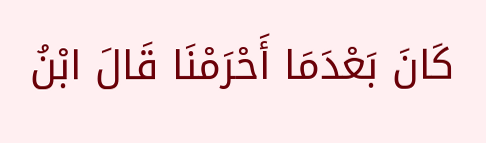كَانَ بَعْدَمَا أَحْرَمْنَا قَالَ ابْنُ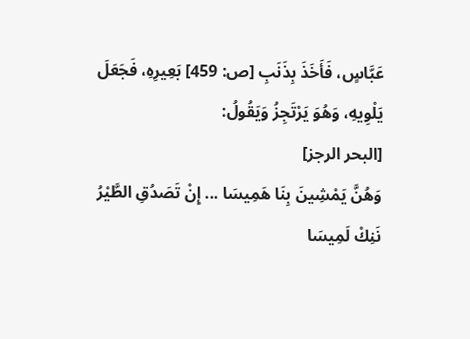عَبَّاسٍ، فَأَخَذَ بِذَنَبِ [ص: 459] بَعِيرِهِ، فَجَعَلَ يَلْوِيهِ، وَهُوَ يَرْتَجِزُ وَيَقُولُ:
[البحر الرجز]
وَهُنَّ يَمْشِينَ بِنَا هَمِيسَا ... إِنْ تَصَدُقِ الطَّيْرُ نَنِكْ لَمِيسَا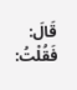قَالَ: فَقُلْتُ: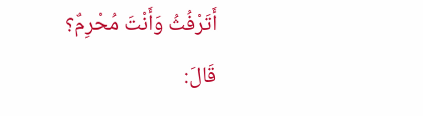أَتَرْفُثُ وَأَنْتَ مُحْرِمٌ؟ قَالَ: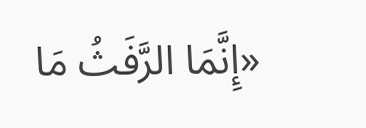«إِنَّمَا الرَّفَثُ مَا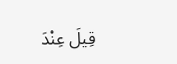قِيلَ عِنْدَ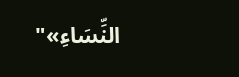النِّسَاءِ»"